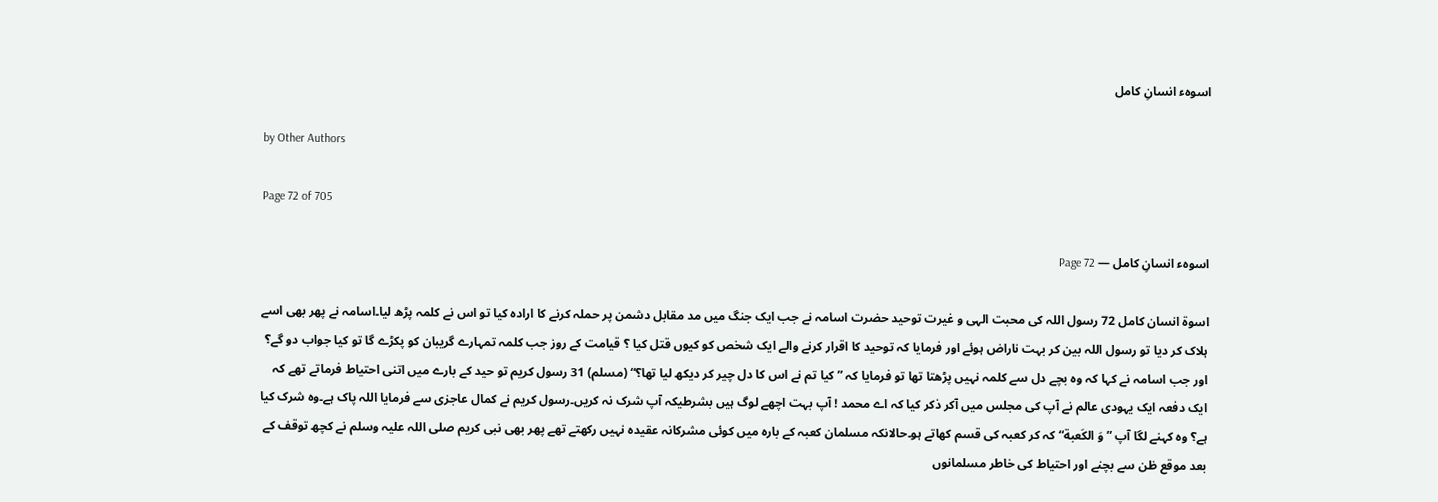اسوہء انسانِ کامل

by Other Authors

Page 72 of 705

اسوہء انسانِ کامل — Page 72

اسوۃ انسان کامل 72 رسول اللہ کی محبت الہی و غیرت توحید حضرت اسامہ نے جب ایک جنگ میں مد مقابل دشمن پر حملہ کرنے کا ارادہ کیا تو اس نے کلمہ پڑھ لیا۔اسامہ نے پھر بھی اسے ہلاک کر دیا تو رسول اللہ بین کر بہت ناراض ہوئے اور فرمایا کہ توحید کا اقرار کرنے والے ایک شخص کو کیوں قتل کیا ؟ قیامت کے روز جب کلمہ تمہارے گریبان کو پکڑے گا تو کیا جواب دو گے؟ اور جب اسامہ نے کہا کہ وہ بچے دل سے کلمہ نہیں پڑھتا تھا تو فرمایا کہ ” کیا تم نے اس کا دل چیر کر دیکھ لیا تھا؟“ (مسلم) 31 رسول کریم تو حید کے بارے میں اتنی احتیاط فرماتے تھے کہ ایک دفعہ ایک یہودی عالم نے آپ کی مجلس میں آکر ذکر کیا کہ اے محمد ! آپ بہت اچھے لوگ ہیں بشرطیکہ آپ شرک نہ کریں۔رسول کریم نے کمال عاجزی سے فرمایا اللہ پاک ہے۔وہ شرک کیا ہے؟ وہ کہنے لگا آپ ” وَ الكَعبة“ کہ کر کعبہ کی قسم کھاتے ہو۔حالانکہ مسلمان کعبہ کے بارہ میں کوئی مشرکانہ عقیدہ نہیں رکھتے تھے پھر بھی نبی کریم صلی اللہ علیہ وسلم نے کچھ توقف کے بعد موقع ظن سے بچنے اور احتیاط کی خاطر مسلمانوں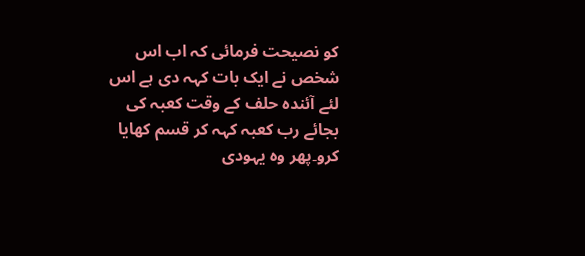کو نصیحت فرمائی کہ اب اس شخص نے ایک بات کہہ دی ہے اس لئے آئندہ حلف کے وقت کعبہ کی بجائے رب کعبہ کہہ کر قسم کھایا کرو۔پھر وہ یہودی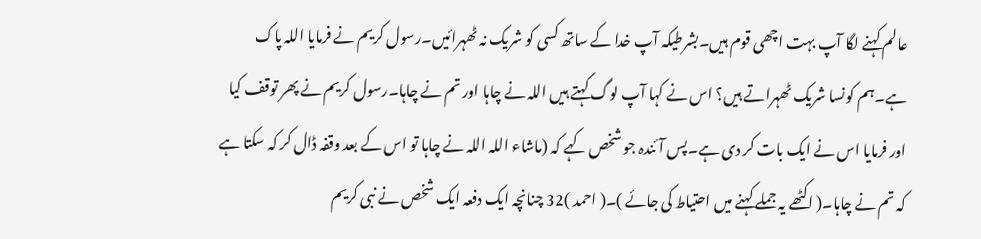عالم کہنے لگا آپ بہت اچھی قوم ہیں۔بشرطیکہ آپ خدا کے ساتھ کسی کو شریک نہ ٹھہرائیں۔رسول کریم نے فرمایا اللہ پاک ہے۔ہم کونسا شریک ٹھہراتے ہیں؟ اس نے کہا آپ لوگ کہتے ہیں اللہ نے چاہا اور تم نے چاہا۔رسول کریم نے پھر توقف کیا اور فرمایا اس نے ایک بات کر دی ہے۔پس آئندہ جو شخص کہے کہ (ماشاء اللہ اللہ نے چاہا تو اس کے بعد وقفہ ڈال کر کہ سکتا ہے کہ تم نے چاہا۔( اکٹھے یہ جملے کہنے میں احتیاط کی جائے )۔( احمد )32 چنانچہ ایک دفعہ ایک شخص نے نبی کریم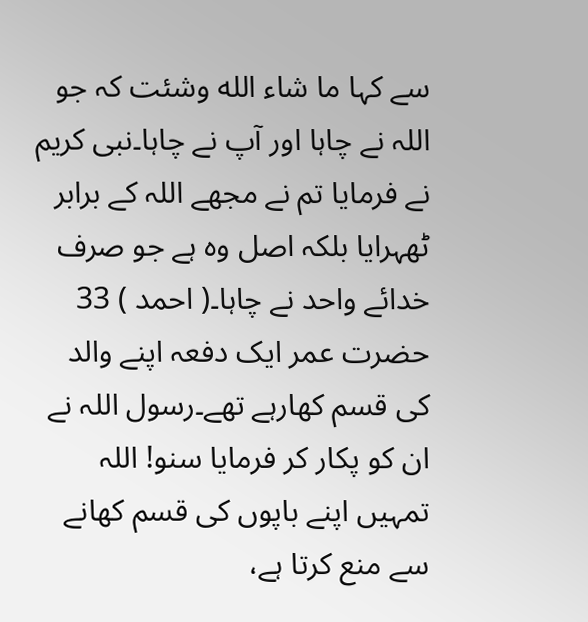سے کہا ما شاء الله وشئت کہ جو اللہ نے چاہا اور آپ نے چاہا۔نبی کریم نے فرمایا تم نے مجھے اللہ کے برابر ٹھہرایا بلکہ اصل وہ ہے جو صرف خدائے واحد نے چاہا۔( احمد ) 33 حضرت عمر ایک دفعہ اپنے والد کی قسم کھارہے تھے۔رسول اللہ نے ان کو پکار کر فرمایا سنو! اللہ تمہیں اپنے باپوں کی قسم کھانے سے منع کرتا ہے،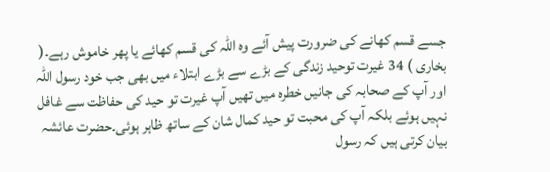جسے قسم کھانے کی ضرورت پیش آئے وہ اللہ کی قسم کھائے یا پھر خاموش رہے۔( بخاری ) 34 غیرت توحید زندگی کے بڑے سے بڑے ابتلاء میں بھی جب خود رسول اللہ اور آپ کے صحابہ کی جانیں خطرہ میں تھیں آپ غیرت تو حید کی حفاظت سے غافل نہیں ہوئے بلکہ آپ کی محبت تو حید کمال شان کے ساتھ ظاہر ہوئی۔حضرت عائشہ بیان کرتی ہیں کہ رسول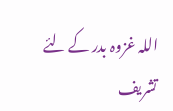اللہ غزوہ بدر کے لئے تشریف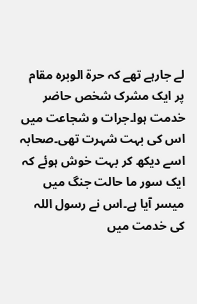لے جارہے تھے کہ حرة الوبرہ مقام پر ایک مشرک شخص حاضر خدمت ہوا۔جرات و شجاعت میں اس کی بہت شہرت تھی۔صحابہ اسے دیکھ کر بہت خوش ہوئے کہ ایک سور ما حالت جنگ میں میسر آیا ہے۔اس نے رسول اللہ کی خدمت میں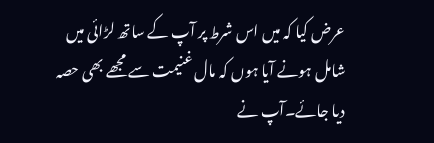عرض کیا کہ میں اس شرط پر آپ کے ساتھ لڑائی میں شامل ہونے آیا ہوں کہ مال غنیمت سے مجھے بھی حصہ دیا جائے۔آپ نے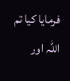فرمایا کیا تم اللہ اور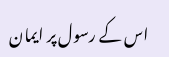اس کے رسول پر ایمان